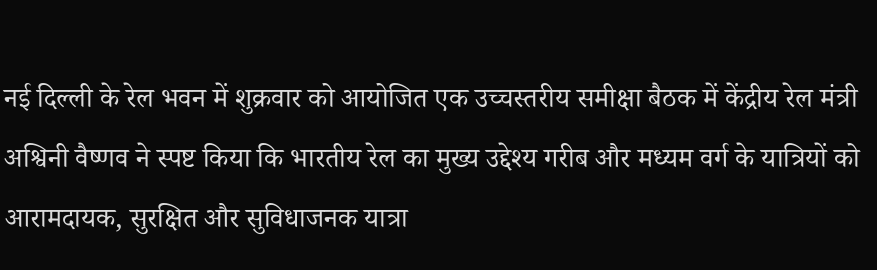नई दिल्ली के रेल भवन में शुक्रवार को आयोजित एक उच्चस्तरीय समीक्षा बैठक में केंद्रीय रेल मंत्री अश्विनी वैष्णव ने स्पष्ट किया कि भारतीय रेल का मुख्य उद्देश्य गरीब और मध्यम वर्ग के यात्रियों को आरामदायक, सुरक्षित और सुविधाजनक यात्रा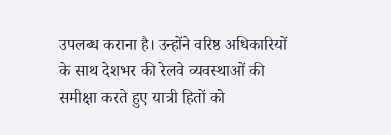उपलब्ध कराना है। उन्होंने वरिष्ठ अधिकारियों के साथ देशभर की रेलवे व्यवस्थाओं की समीक्षा करते हुए यात्री हितों को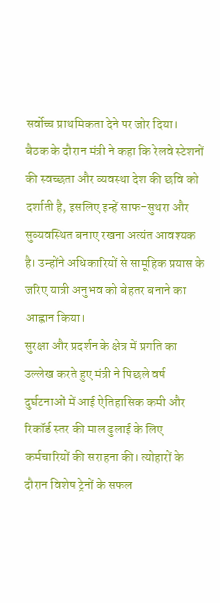सर्वोच्च प्राथमिकता देने पर जोर दिया।
बैठक के दौरान मंत्री ने कहा कि रेलवे स्टेशनों की स्वच्छता और व्यवस्था देश की छवि को दर्शाती है, इसलिए इन्हें साफ-सुथरा और सुव्यवस्थित बनाए रखना अत्यंत आवश्यक है। उन्होंने अधिकारियों से सामूहिक प्रयास के जरिए यात्री अनुभव को बेहतर बनाने का आह्वान किया।
सुरक्षा और प्रदर्शन के क्षेत्र में प्रगति का उल्लेख करते हुए मंत्री ने पिछले वर्ष दुर्घटनाओं में आई ऐतिहासिक कमी और रिकॉर्ड स्तर की माल ढुलाई के लिए कर्मचारियों की सराहना की। त्योहारों के दौरान विशेष ट्रेनों के सफल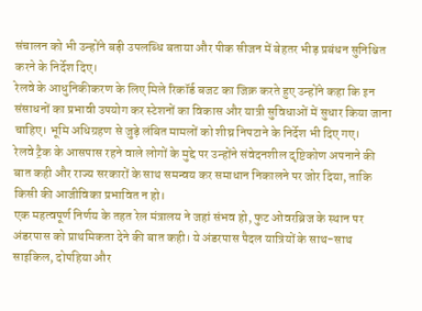संचालन को भी उन्होंने बड़ी उपलब्धि बताया और पीक सीजन में बेहतर भीड़ प्रबंधन सुनिश्चित करने के निर्देश दिए।
रेलवे के आधुनिकीकरण के लिए मिले रिकॉर्ड बजट का जिक्र करते हुए उन्होंने कहा कि इन संसाधनों का प्रभावी उपयोग कर स्टेशनों का विकास और यात्री सुविधाओं में सुधार किया जाना चाहिए। भूमि अधिग्रहण से जुड़े लंबित मामलों को शीघ्र निपटाने के निर्देश भी दिए गए।
रेलवे ट्रैक के आसपास रहने वाले लोगों के मुद्दे पर उन्होंने संवेदनशील दृष्टिकोण अपनाने की बात कही और राज्य सरकारों के साथ समन्वय कर समाधान निकालने पर जोर दिया, ताकि किसी की आजीविका प्रभावित न हो।
एक महत्वपूर्ण निर्णय के तहत रेल मंत्रालय ने जहां संभव हो, फुट ओवरब्रिज के स्थान पर अंडरपास को प्राथमिकता देने की बात कही। ये अंडरपास पैदल यात्रियों के साथ-साथ साइकिल, दोपहिया और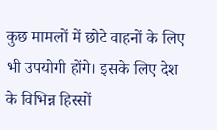कुछ मामलों में छोटे वाहनों के लिए भी उपयोगी होंगे। इसके लिए देश के विभिन्न हिस्सों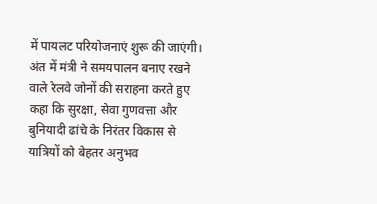में पायलट परियोजनाएं शुरू की जाएंगी।
अंत में मंत्री ने समयपालन बनाए रखने वाले रेलवे जोनों की सराहना करते हुए कहा कि सुरक्षा, सेवा गुणवत्ता और बुनियादी ढांचे के निरंतर विकास से यात्रियों को बेहतर अनुभव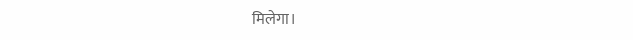मिलेगा।